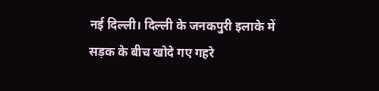नई दिल्ली। दिल्ली के जनकपुरी इलाके में सड़क के बीच खोदे गए गहरे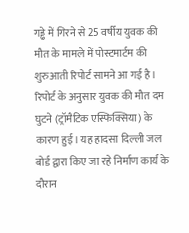गड्ढे में गिरने से 25 वर्षीय युवक की मौत के मामले में पोस्टमार्टम की शुरुआती रिपोर्ट सामने आ गई है। रिपोर्ट के अनुसार युवक की मौत दम घुटने (ट्रॉमैटिक एस्फिक्सिया) के कारण हुई। यह हादसा दिल्ली जल बोर्ड द्वारा किए जा रहे निर्माण कार्य के दौरान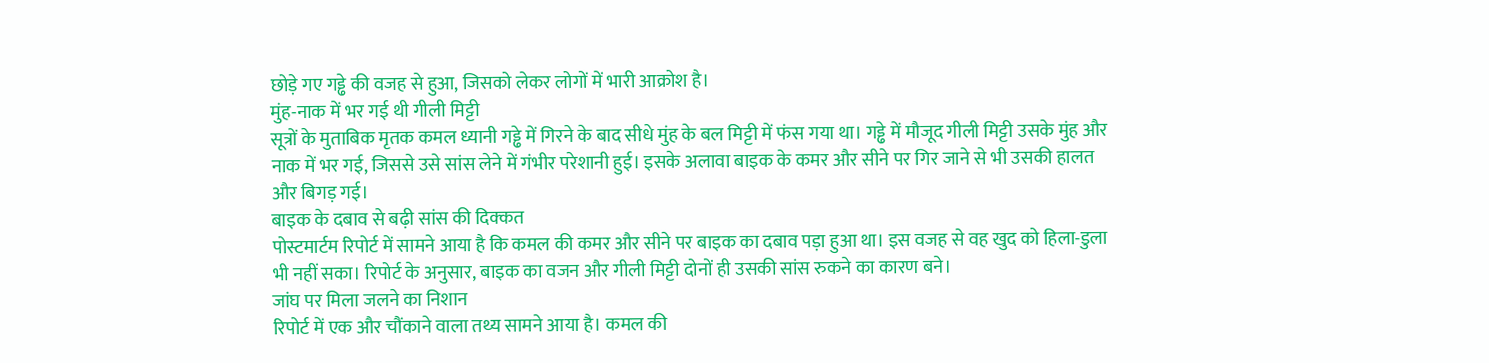छोड़े गए गड्ढे की वजह से हुआ, जिसको लेकर लोगों में भारी आक्रोश है।
मुंह-नाक में भर गई थी गीली मिट्टी
सूत्रों के मुताबिक मृतक कमल ध्यानी गड्ढे में गिरने के बाद सीधे मुंह के बल मिट्टी में फंस गया था। गड्ढे में मौजूद गीली मिट्टी उसके मुंह और नाक में भर गई, जिससे उसे सांस लेने में गंभीर परेशानी हुई। इसके अलावा बाइक के कमर और सीने पर गिर जाने से भी उसकी हालत और बिगड़ गई।
बाइक के दबाव से बढ़ी सांस की दिक्कत
पोस्टमार्टम रिपोर्ट में सामने आया है कि कमल की कमर और सीने पर बाइक का दबाव पड़ा हुआ था। इस वजह से वह खुद को हिला-डुला भी नहीं सका। रिपोर्ट के अनुसार, बाइक का वजन और गीली मिट्टी दोनों ही उसकी सांस रुकने का कारण बने।
जांघ पर मिला जलने का निशान
रिपोर्ट में एक और चौंकाने वाला तथ्य सामने आया है। कमल की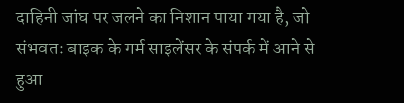दाहिनी जांघ पर जलने का निशान पाया गया है, जो संभवतः बाइक के गर्म साइलेंसर के संपर्क में आने से हुआ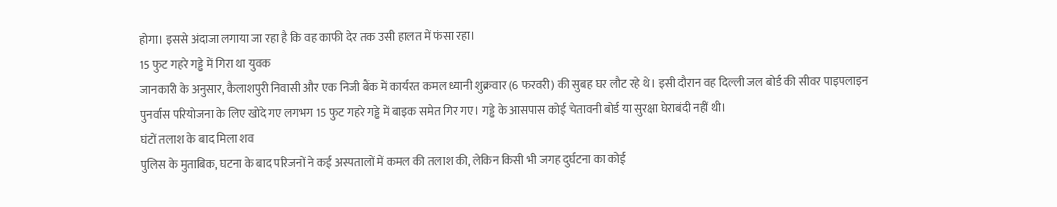होगा। इससे अंदाजा लगाया जा रहा है कि वह काफी देर तक उसी हालत में फंसा रहा।
15 फुट गहरे गड्ढे में गिरा था युवक
जानकारी के अनुसार, कैलाशपुरी निवासी और एक निजी बैंक में कार्यरत कमल ध्यानी शुक्रवार (6 फरवरी) की सुबह घर लौट रहे थे। इसी दौरान वह दिल्ली जल बोर्ड की सीवर पाइपलाइन पुनर्वास परियोजना के लिए खोदे गए लगभग 15 फुट गहरे गड्ढे में बाइक समेत गिर गए। गड्ढे के आसपास कोई चेतावनी बोर्ड या सुरक्षा घेराबंदी नहीं थी।
घंटों तलाश के बाद मिला शव
पुलिस के मुताबिक, घटना के बाद परिजनों ने कई अस्पतालों में कमल की तलाश की, लेकिन किसी भी जगह दुर्घटना का कोई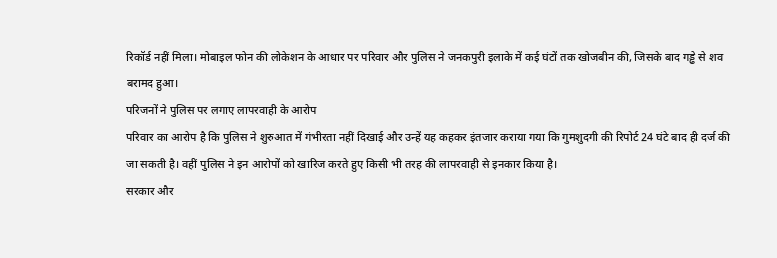रिकॉर्ड नहीं मिला। मोबाइल फोन की लोकेशन के आधार पर परिवार और पुलिस ने जनकपुरी इलाके में कई घंटों तक खोजबीन की, जिसके बाद गड्ढे से शव बरामद हुआ।
परिजनों ने पुलिस पर लगाए लापरवाही के आरोप
परिवार का आरोप है कि पुलिस ने शुरुआत में गंभीरता नहीं दिखाई और उन्हें यह कहकर इंतजार कराया गया कि गुमशुदगी की रिपोर्ट 24 घंटे बाद ही दर्ज की जा सकती है। वहीं पुलिस ने इन आरोपों को खारिज करते हुए किसी भी तरह की लापरवाही से इनकार किया है।
सरकार और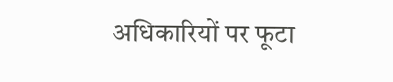अधिकारियों पर फूटा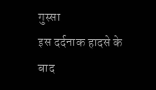गुस्सा
इस दर्दनाक हादसे के बाद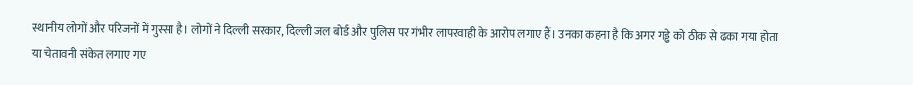स्थानीय लोगों और परिजनों में गुस्सा है। लोगों ने दिल्ली सरकार, दिल्ली जल बोर्ड और पुलिस पर गंभीर लापरवाही के आरोप लगाए हैं। उनका कहना है कि अगर गड्ढे को ठीक से ढका गया होता या चेतावनी संकेत लगाए गए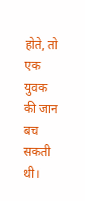होते, तो एक युवक की जान बच सकती थी।